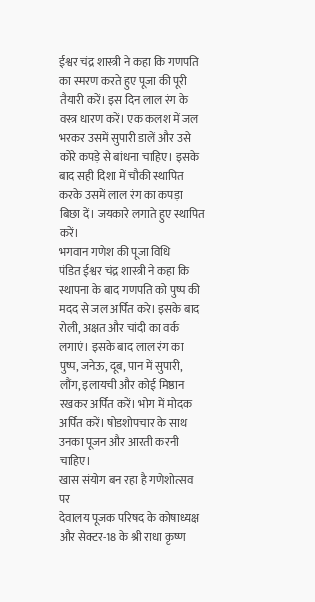ईश्वर चंद्र शास्त्री ने कहा कि गणपति का स्मरण करते हुए पूजा की पूरी तैयारी करें। इस दिन लाल रंग के वस्त्र धारण करें। एक कलश में जल भरकर उसमें सुपारी डालें और उसे कोरे कपड़े से बांधना चाहिए। इसके बाद सही दिशा में चौकी स्थापित करके उसमें लाल रंग का कपड़ा बिछा दें। जयकारे लगाते हुए स्थापित करें।
भगवान गणेश की पूजा विधि
पंडित ईश्वर चंद्र शास्त्री ने कहा कि स्थापना के बाद गणपति को पुष्प की मदद से जल अर्पित करे। इसके बाद रोली, अक्षत और चांदी का वर्क लगाएं। इसके बाद लाल रंग का पुष्प, जनेऊ, दूब, पान में सुपारी, लौंग, इलायची और कोई मिष्ठान रखकर अर्पित करें। भोग में मोदक अर्पित करें। षोडशोपचार के साथ उनका पूजन और आरती करनी चाहिए।
खास संयोग बन रहा है गणेशोत्सव पर
देवालय पूजक परिषद के कोषाध्यक्ष और सेक्टर-18 के श्री राधा कृष्ण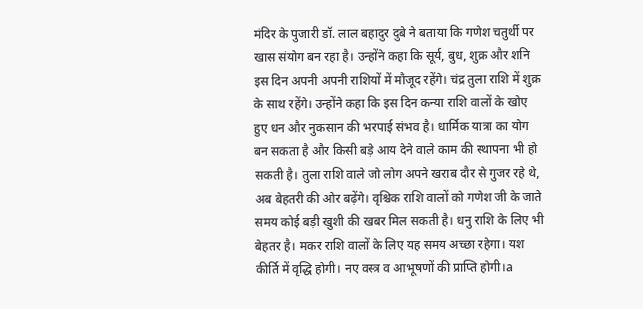मंदिर के पुजारी डॉ. लाल बहादुर दुबे ने बताया कि गणेश चतुर्थी पर खास संयोग बन रहा है। उन्होंने कहा कि सूर्य, बुध, शुक्र और शनि इस दिन अपनी अपनी राशियों में मौजूद रहेंगे। चंद्र तुला राशि में शुक्र के साथ रहेंगे। उन्होंने कहा कि इस दिन कन्या राशि वालों के खोए हुए धन और नुकसान की भरपाई संभव है। धार्मिक यात्रा का योग बन सकता है और किसी बड़े आय देने वाले काम की स्थापना भी हो सकती है। तुला राशि वाले जो लोग अपने खराब दौर से गुजर रहे थे, अब बेहतरी की ओर बढ़ेंगे। वृश्चिक राशि वालों को गणेश जी के जाते समय कोई बड़ी खुशी की खबर मिल सकती है। धनु राशि के लिए भी बेहतर है। मकर राशि वालों के लिए यह समय अच्छा रहेगा। यश कीर्ति में वृद्धि होगी। नए वस्त्र व आभूषणों की प्राप्ति होगी।a